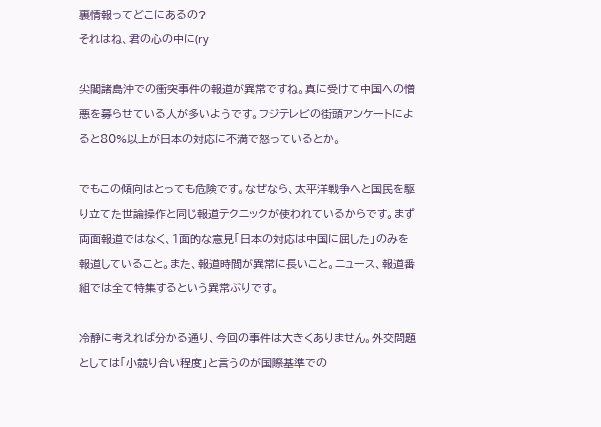裏情報ってどこにあるの?
それはね、君の心の中に(ry

尖閣諸島沖での衝突事件の報道が異常ですね。真に受けて中国への憎悪を募らせている人が多いようです。フジテレビの街頭アンケートによると80%以上が日本の対応に不満で怒っているとか。

でもこの傾向はとっても危険です。なぜなら、太平洋戦争へと国民を駆り立てた世論操作と同じ報道テクニックが使われているからです。まず両面報道ではなく、1面的な意見「日本の対応は中国に屈した」のみを報道していること。また、報道時間が異常に長いこと。ニュース、報道番組では全て特集するという異常ぶりです。

冷静に考えれば分かる通り、今回の事件は大きくありません。外交問題としては「小競り合い程度」と言うのが国際基準での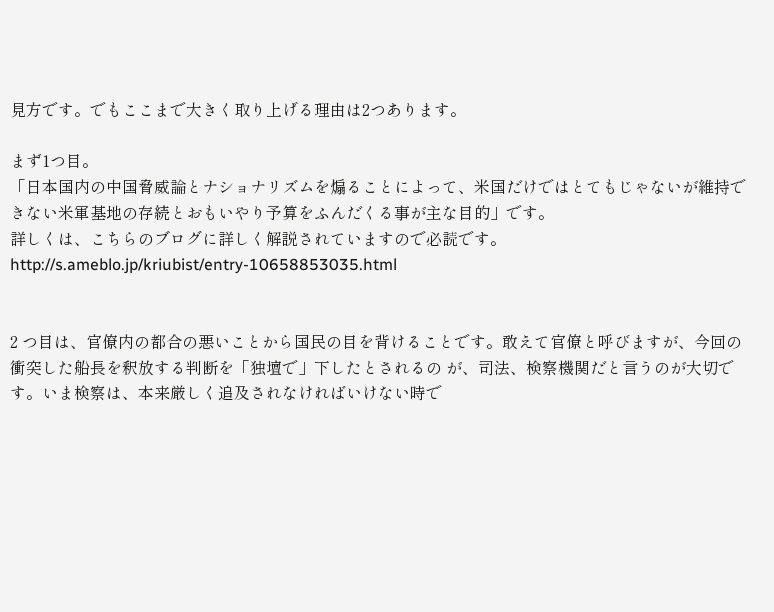見方です。でもここまで大きく取り上げる理由は2つあります。

まず1つ目。
「日本国内の中国脅威論とナショナリズムを煽ることによって、米国だけではとてもじゃないが維持できない米軍基地の存続とおもいやり予算をふんだくる事が主な目的」です。
詳しくは、こちらのブログに詳しく解説されていますので必読です。
http://s.ameblo.jp/kriubist/entry-10658853035.html


2 つ目は、官僚内の都合の悪いことから国民の目を背けることです。敢えて官僚と呼びますが、今回の衝突した船長を釈放する判断を「独壇で」下したとされるの が、司法、検察機関だと言うのが大切です。いま検察は、本来厳しく追及されなければいけない時で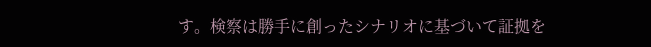す。検察は勝手に創ったシナリオに基づいて証拠を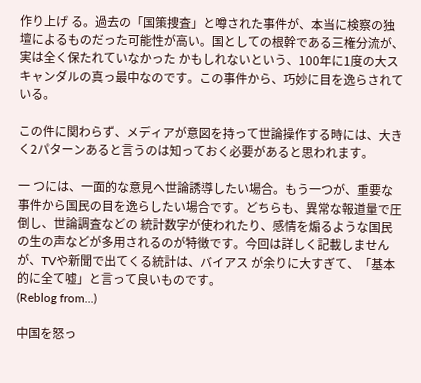作り上げ る。過去の「国策捜査」と噂された事件が、本当に検察の独壇によるものだった可能性が高い。国としての根幹である三権分流が、実は全く保たれていなかった かもしれないという、100年に1度の大スキャンダルの真っ最中なのです。この事件から、巧妙に目を逸らされている。

この件に関わらず、メディアが意図を持って世論操作する時には、大きく2パターンあると言うのは知っておく必要があると思われます。

一 つには、一面的な意見へ世論誘導したい場合。もう一つが、重要な事件から国民の目を逸らしたい場合です。どちらも、異常な報道量で圧倒し、世論調査などの 統計数字が使われたり、感情を煽るような国民の生の声などが多用されるのが特徴です。今回は詳しく記載しませんが、TVや新聞で出てくる統計は、バイアス が余りに大すぎて、「基本的に全て嘘」と言って良いものです。
(Reblog from...)

中国を怒っ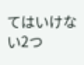てはいけない2つ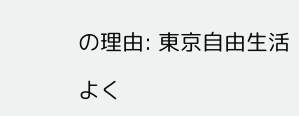の理由: 東京自由生活

よく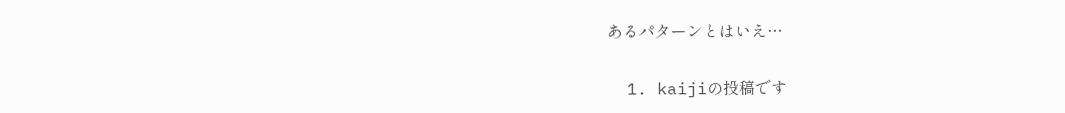あるパターンとはいえ…

  1. kaijiの投稿です